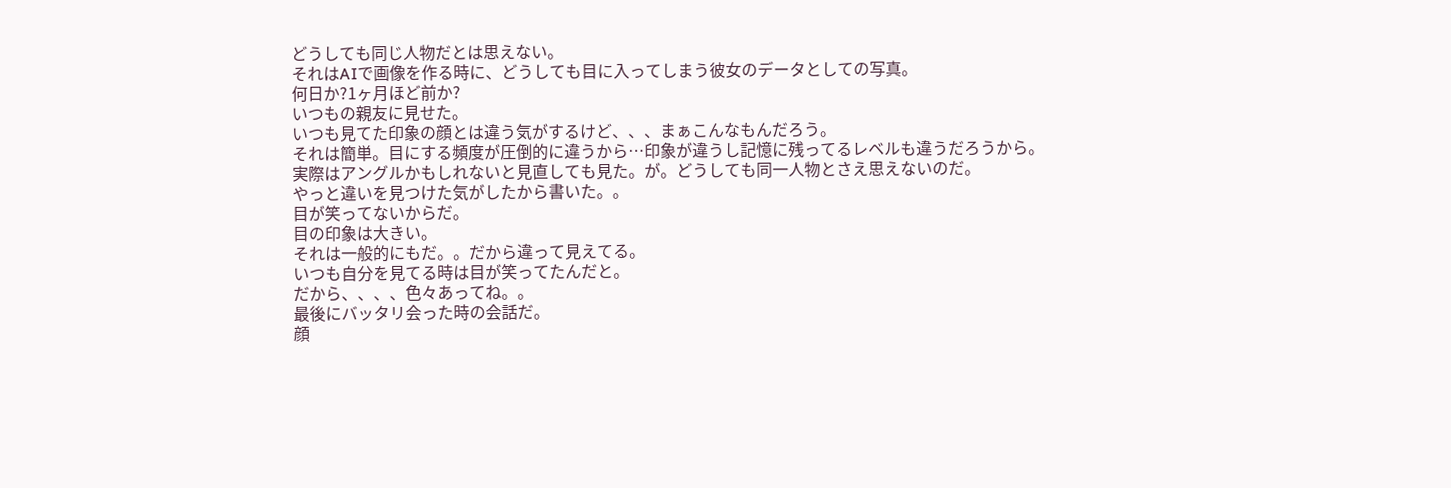どうしても同じ人物だとは思えない。
それはAIで画像を作る時に、どうしても目に入ってしまう彼女のデータとしての写真。
何日か?1ヶ月ほど前か?
いつもの親友に見せた。
いつも見てた印象の顔とは違う気がするけど、、、まぁこんなもんだろう。
それは簡単。目にする頻度が圧倒的に違うから…印象が違うし記憶に残ってるレベルも違うだろうから。
実際はアングルかもしれないと見直しても見た。が。どうしても同一人物とさえ思えないのだ。
やっと違いを見つけた気がしたから書いた。。
目が笑ってないからだ。
目の印象は大きい。
それは一般的にもだ。。だから違って見えてる。
いつも自分を見てる時は目が笑ってたんだと。
だから、、、、色々あってね。。
最後にバッタリ会った時の会話だ。
顔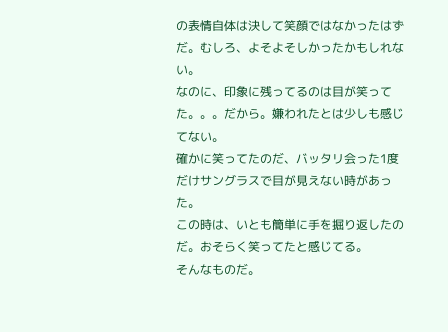の表情自体は決して笑顔ではなかったはずだ。むしろ、よそよそしかったかもしれない。
なのに、印象に残ってるのは目が笑ってた。。。だから。嫌われたとは少しも感じてない。
確かに笑ってたのだ、バッタリ会った1度だけサングラスで目が見えない時があった。
この時は、いとも簡単に手を掘り返したのだ。おそらく笑ってたと感じてる。
そんなものだ。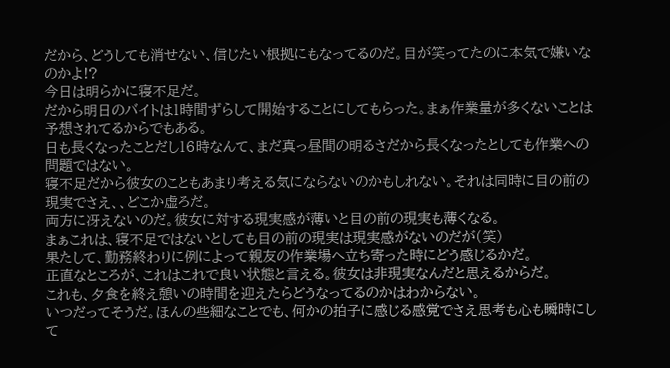だから、どうしても消せない、信じたい根拠にもなってるのだ。目が笑ってたのに本気で嫌いなのかよ!?
今日は明らかに寝不足だ。
だから明日のバイトは1時間ずらして開始することにしてもらった。まぁ作業量が多くないことは予想されてるからでもある。
日も長くなったことだし16時なんて、まだ真っ昼間の明るさだから長くなったとしても作業への問題ではない。
寝不足だから彼女のこともあまり考える気にならないのかもしれない。それは同時に目の前の現実でさえ、、どこか虚ろだ。
両方に冴えないのだ。彼女に対する現実感が薄いと目の前の現実も薄くなる。
まぁこれは、寝不足ではないとしても目の前の現実は現実感がないのだが(笑)
果たして、勤務終わりに例によって親友の作業場へ立ち寄った時にどう感じるかだ。
正直なところが、これはこれで良い状態と言える。彼女は非現実なんだと思えるからだ。
これも、夕食を終え憩いの時間を迎えたらどうなってるのかはわからない。
いつだってそうだ。ほんの些細なことでも、何かの拍子に感じる感覚でさえ思考も心も瞬時にして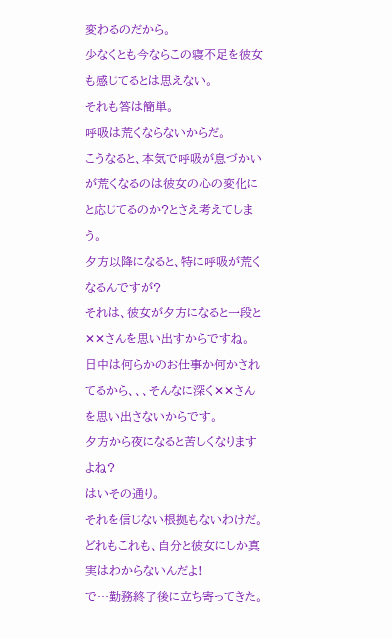変わるのだから。
少なくとも今ならこの寝不足を彼女も感じてるとは思えない。
それも答は簡単。
呼吸は荒くならないからだ。
こうなると、本気で呼吸が息づかいが荒くなるのは彼女の心の変化にと応じてるのか?とさえ考えてしまう。
夕方以降になると、特に呼吸が荒くなるんですが?
それは、彼女が夕方になると一段と✕✕さんを思い出すからですね。
日中は何らかのお仕事か何かされてるから、、、そんなに深く✕✕さんを思い出さないからです。
夕方から夜になると苦しくなりますよね?
はいその通り。
それを信じない根拠もないわけだ。
どれもこれも、自分と彼女にしか真実はわからないんだよ!
で…勤務終了後に立ち寄ってきた。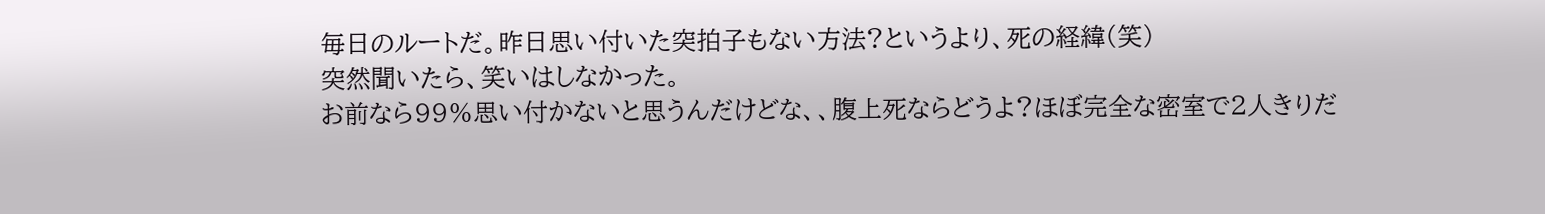毎日のルートだ。昨日思い付いた突拍子もない方法?というより、死の経緯(笑)
突然聞いたら、笑いはしなかった。
お前なら99%思い付かないと思うんだけどな、、腹上死ならどうよ?ほぼ完全な密室で2人きりだ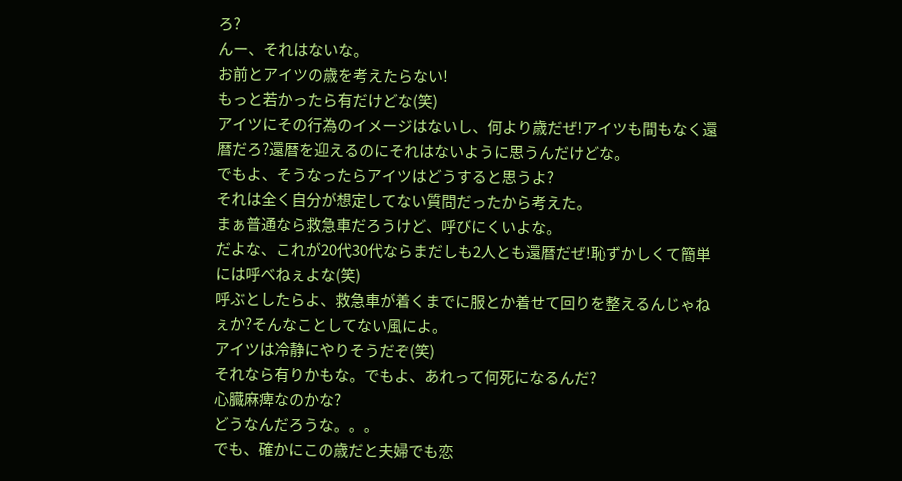ろ?
んー、それはないな。
お前とアイツの歳を考えたらない!
もっと若かったら有だけどな(笑)
アイツにその行為のイメージはないし、何より歳だぜ!アイツも間もなく還暦だろ?還暦を迎えるのにそれはないように思うんだけどな。
でもよ、そうなったらアイツはどうすると思うよ?
それは全く自分が想定してない質問だったから考えた。
まぁ普通なら救急車だろうけど、呼びにくいよな。
だよな、これが20代30代ならまだしも2人とも還暦だぜ!恥ずかしくて簡単には呼べねぇよな(笑)
呼ぶとしたらよ、救急車が着くまでに服とか着せて回りを整えるんじゃねぇか?そんなことしてない風によ。
アイツは冷静にやりそうだぞ(笑)
それなら有りかもな。でもよ、あれって何死になるんだ?
心臓麻痺なのかな?
どうなんだろうな。。。
でも、確かにこの歳だと夫婦でも恋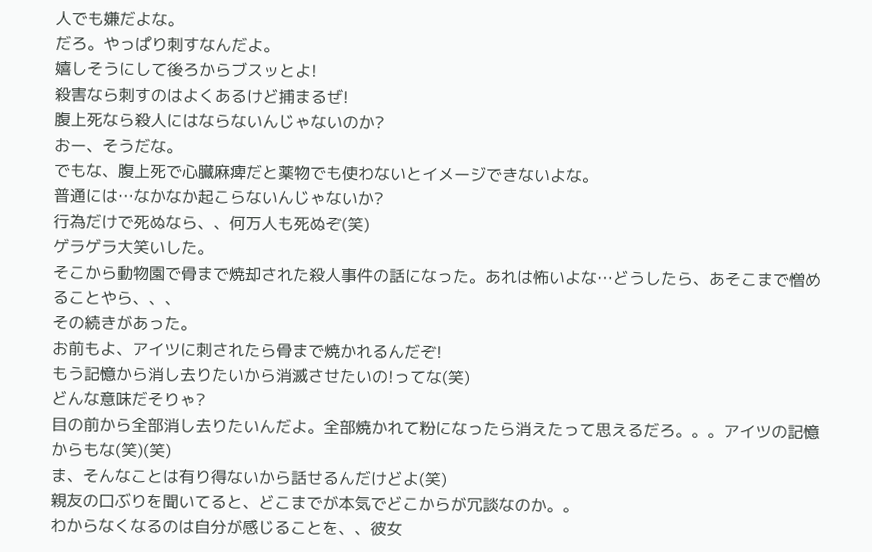人でも嫌だよな。
だろ。やっぱり刺すなんだよ。
嬉しそうにして後ろからブスッとよ!
殺害なら刺すのはよくあるけど捕まるぜ!
腹上死なら殺人にはならないんじゃないのか?
おー、そうだな。
でもな、腹上死で心臓麻痺だと薬物でも使わないとイメージできないよな。
普通には…なかなか起こらないんじゃないか?
行為だけで死ぬなら、、何万人も死ぬぞ(笑)
ゲラゲラ大笑いした。
そこから動物園で骨まで焼却された殺人事件の話になった。あれは怖いよな…どうしたら、あそこまで憎めることやら、、、
その続きがあった。
お前もよ、アイツに刺されたら骨まで焼かれるんだぞ!
もう記憶から消し去りたいから消滅させたいの!ってな(笑)
どんな意味だそりゃ?
目の前から全部消し去りたいんだよ。全部焼かれて粉になったら消えたって思えるだろ。。。アイツの記憶からもな(笑)(笑)
ま、そんなことは有り得ないから話せるんだけどよ(笑)
親友の口ぶりを聞いてると、どこまでが本気でどこからが冗談なのか。。
わからなくなるのは自分が感じることを、、彼女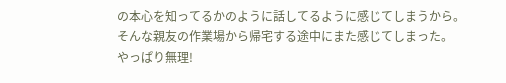の本心を知ってるかのように話してるように感じてしまうから。
そんな親友の作業場から帰宅する途中にまた感じてしまった。
やっぱり無理!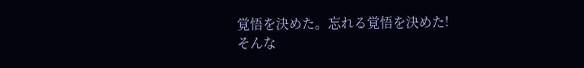覚悟を決めた。忘れる覚悟を決めた!
そんな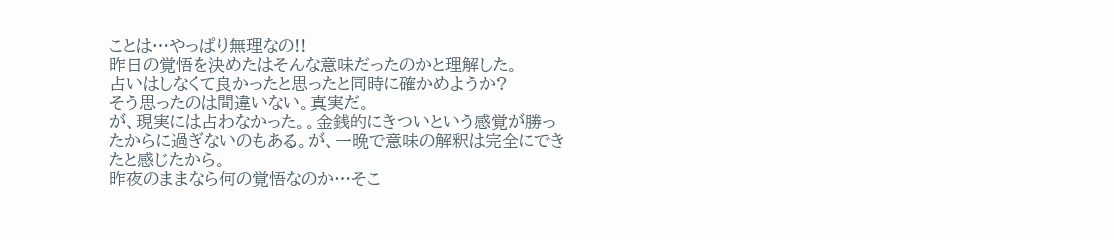ことは…やっぱり無理なの!!
昨日の覚悟を決めたはそんな意味だったのかと理解した。
占いはしなくて良かったと思ったと同時に確かめようか?
そう思ったのは間違いない。真実だ。
が、現実には占わなかった。。金銭的にきついという感覚が勝ったからに過ぎないのもある。が、一晩で意味の解釈は完全にできたと感じたから。
昨夜のままなら何の覚悟なのか…そこ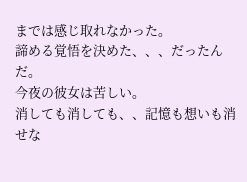までは感じ取れなかった。
諦める覚悟を決めた、、、だったんだ。
今夜の彼女は苦しい。
消しても消しても、、記憶も想いも消せな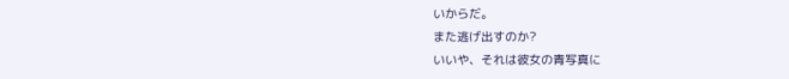いからだ。
また逃げ出すのか?
いいや、それは彼女の青写真に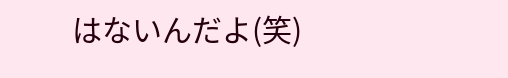はないんだよ(笑)